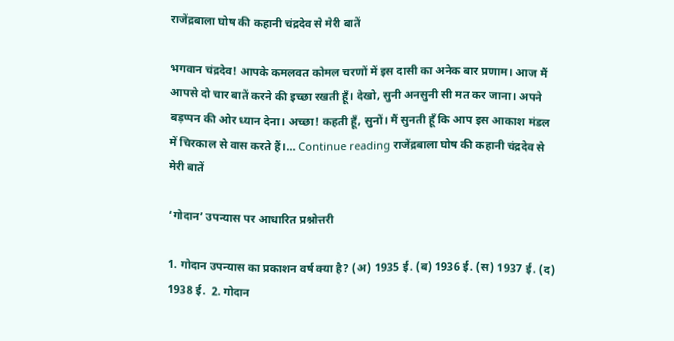राजेंद्रबाला घोष की कहानी चंद्रदेव से मेरी बातें

भगवान चंद्रदेव! आपके कमलवत कोमल चरणों में इस दासी का अनेक बार प्रणाम। आज मैं आपसे दो चार बातें करने की इच्छा रखती हूँ। देखो, सुनी अनसुनी सी मत कर जाना। अपने बड़प्पन की ओर ध्यान देना। अच्छा! कहती हूँ, सुनों। मैं सुनती हूँ कि आप इस आकाश मंडल में चिरकाल से वास करते हैं।… Continue reading राजेंद्रबाला घोष की कहानी चंद्रदेव से मेरी बातें

‘गोदान’ उपन्यास पर आधारित प्रश्नोत्तरी

1. गोदान उपन्यास का प्रकाशन वर्ष क्या है? (अ) 1935 ई. (ब) 1936 ई. (स) 1937 ई. (द) 1938 ई.  2. गोदान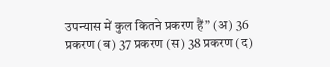उपन्यास में कुल कितने प्रकरण हैं” (अ) 36 प्रकरण (ब) 37 प्रकरण (स) 38 प्रकरण (द)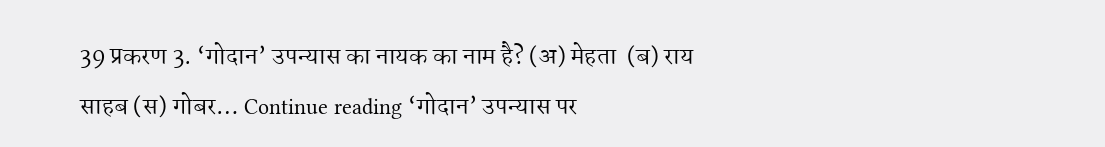39 प्रकरण 3. ‘गोदान’ उपन्यास का नायक का नाम है? (अ) मेहता  (ब) राय साहब (स) गोबर… Continue reading ‘गोदान’ उपन्यास पर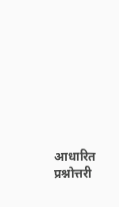आधारित प्रश्नोत्तरी